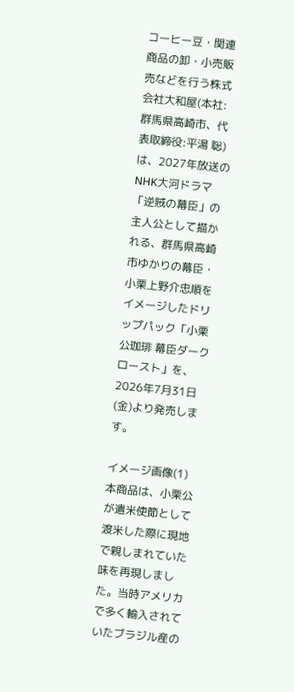コーヒー豆・関連商品の卸・小売販売などを行う株式会社大和屋(本社:群馬県高崎市、代表取締役:平湯 聡)は、2027年放送のNHK大河ドラマ「逆賊の幕臣」の主人公として描かれる、群馬県高崎市ゆかりの幕臣・小栗上野介忠順をイメージしたドリップパック「小栗公珈琲 幕臣ダークロースト」を、2026年7月31日(金)より発売します。

イメージ画像(1)
本商品は、小栗公が遣米使節として渡米した際に現地で親しまれていた味を再現しました。当時アメリカで多く輸入されていたブラジル産の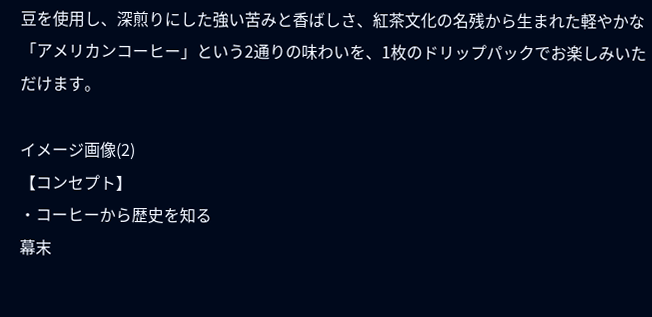豆を使用し、深煎りにした強い苦みと香ばしさ、紅茶文化の名残から生まれた軽やかな「アメリカンコーヒー」という2通りの味わいを、1枚のドリップパックでお楽しみいただけます。

イメージ画像(2)
【コンセプト】
・コーヒーから歴史を知る
幕末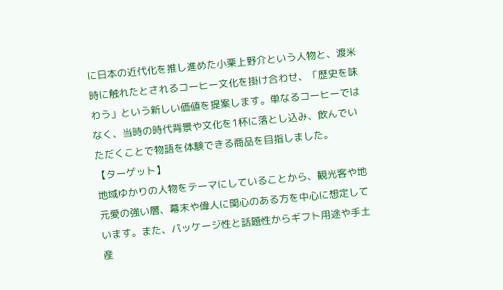に日本の近代化を推し進めた小栗上野介という人物と、渡米時に触れたとされるコーヒー文化を掛け合わせ、「歴史を味わう」という新しい価値を提案します。単なるコーヒーではなく、当時の時代背景や文化を1杯に落とし込み、飲んでいただくことで物語を体験できる商品を目指しました。
【ターゲット】
地域ゆかりの人物をテーマにしていることから、観光客や地元愛の強い層、幕末や偉人に関心のある方を中心に想定しています。また、パッケージ性と話題性からギフト用途や手土産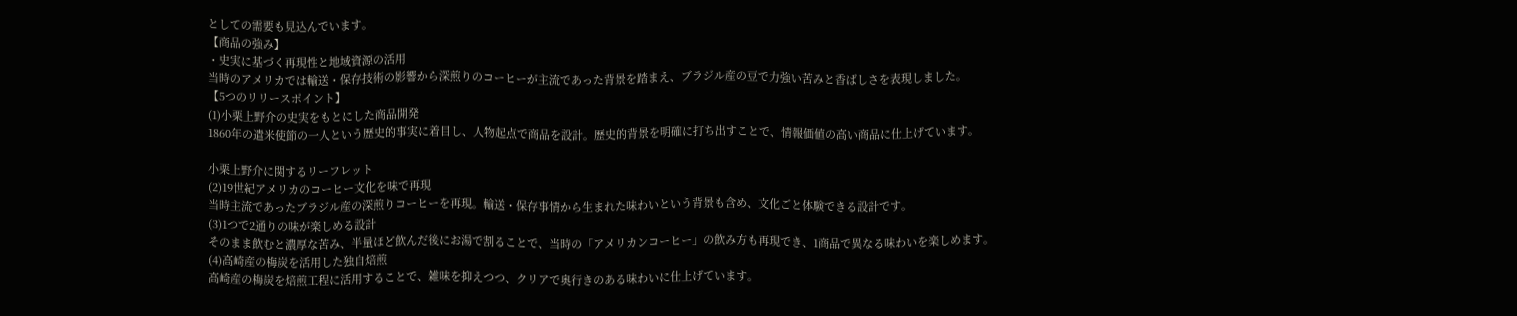としての需要も見込んでいます。
【商品の強み】
・史実に基づく再現性と地域資源の活用
当時のアメリカでは輸送・保存技術の影響から深煎りのコーヒーが主流であった背景を踏まえ、ブラジル産の豆で力強い苦みと香ばしさを表現しました。
【5つのリリースポイント】
(1)小栗上野介の史実をもとにした商品開発
1860年の遣米使節の一人という歴史的事実に着目し、人物起点で商品を設計。歴史的背景を明確に打ち出すことで、情報価値の高い商品に仕上げています。

小栗上野介に関するリーフレット
(2)19世紀アメリカのコーヒー文化を味で再現
当時主流であったブラジル産の深煎りコーヒーを再現。輸送・保存事情から生まれた味わいという背景も含め、文化ごと体験できる設計です。
(3)1つで2通りの味が楽しめる設計
そのまま飲むと濃厚な苦み、半量ほど飲んだ後にお湯で割ることで、当時の「アメリカンコーヒー」の飲み方も再現でき、1商品で異なる味わいを楽しめます。
(4)高崎産の梅炭を活用した独自焙煎
高崎産の梅炭を焙煎工程に活用することで、雑味を抑えつつ、クリアで奥行きのある味わいに仕上げています。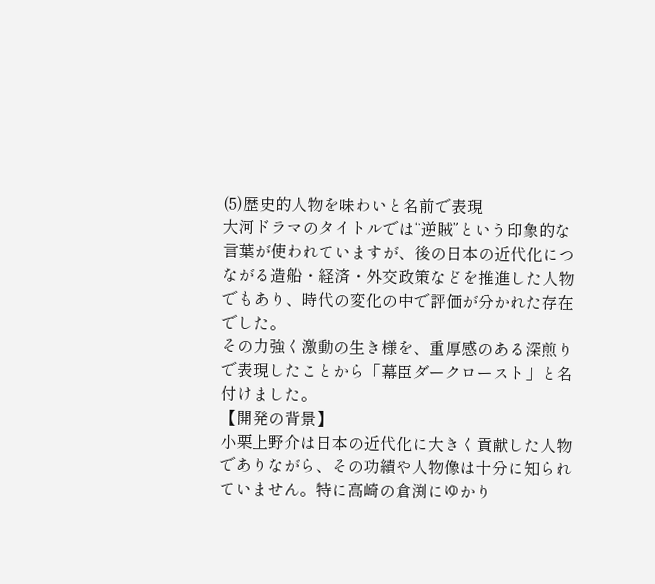(5)歴史的人物を味わいと名前で表現
大河ドラマのタイトルでは“逆賊”という印象的な言葉が使われていますが、後の日本の近代化につながる造船・経済・外交政策などを推進した人物でもあり、時代の変化の中で評価が分かれた存在でした。
その力強く激動の生き様を、重厚感のある深煎りで表現したことから「幕臣ダークロースト」と名付けました。
【開発の背景】
小栗上野介は日本の近代化に大きく貢献した人物でありながら、その功績や人物像は十分に知られていません。特に高崎の倉渕にゆかり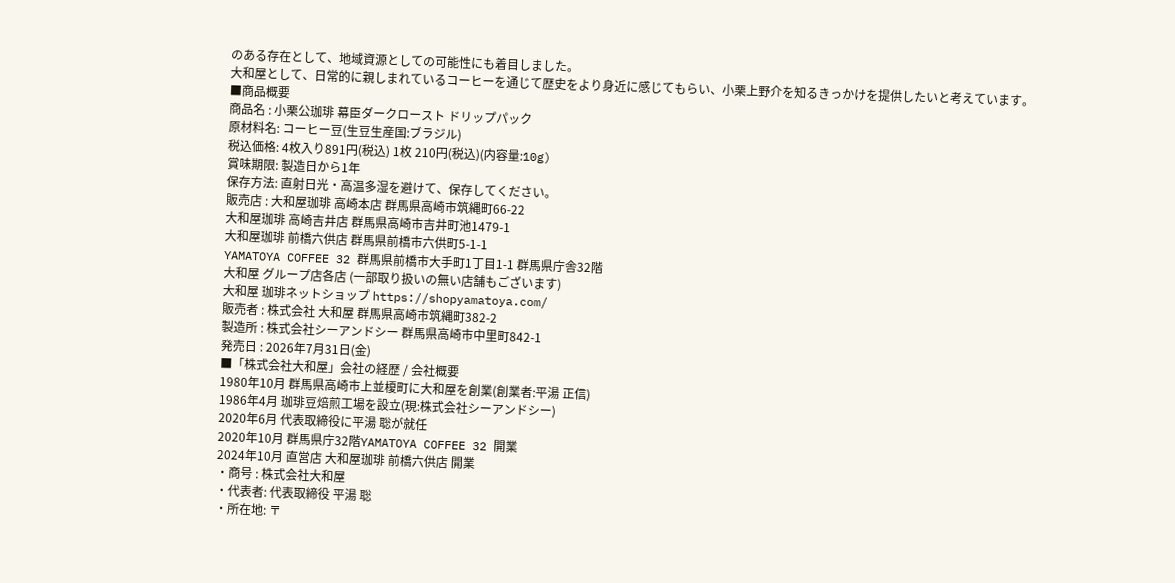のある存在として、地域資源としての可能性にも着目しました。
大和屋として、日常的に親しまれているコーヒーを通じて歴史をより身近に感じてもらい、小栗上野介を知るきっかけを提供したいと考えています。
■商品概要
商品名 : 小栗公珈琲 幕臣ダークロースト ドリップパック
原材料名: コーヒー豆(生豆生産国:ブラジル)
税込価格: 4枚入り891円(税込) 1枚 210円(税込)(内容量:10g)
賞味期限: 製造日から1年
保存方法: 直射日光・高温多湿を避けて、保存してください。
販売店 : 大和屋珈琲 高崎本店 群馬県高崎市筑縄町66-22
大和屋珈琲 高崎吉井店 群馬県高崎市吉井町池1479-1
大和屋珈琲 前橋六供店 群馬県前橋市六供町5-1-1
YAMATOYA COFFEE 32 群馬県前橋市大手町1丁目1-1 群馬県庁舎32階
大和屋 グループ店各店 (一部取り扱いの無い店舗もございます)
大和屋 珈琲ネットショップ https://shopyamatoya.com/
販売者 : 株式会社 大和屋 群馬県高崎市筑縄町382-2
製造所 : 株式会社シーアンドシー 群馬県高崎市中里町842-1
発売日 : 2026年7月31日(金)
■「株式会社大和屋」会社の経歴 / 会社概要
1980年10月 群馬県高崎市上並榎町に大和屋を創業(創業者:平湯 正信)
1986年4月 珈琲豆焙煎工場を設立(現:株式会社シーアンドシー)
2020年6月 代表取締役に平湯 聡が就任
2020年10月 群馬県庁32階YAMATOYA COFFEE 32 開業
2024年10月 直営店 大和屋珈琲 前橋六供店 開業
・商号 : 株式会社大和屋
・代表者: 代表取締役 平湯 聡
・所在地: 〒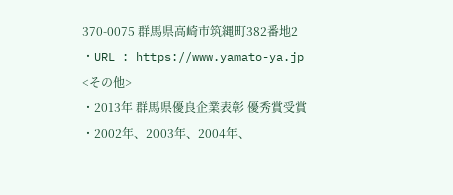370-0075 群馬県高崎市筑縄町382番地2
・URL : https://www.yamato-ya.jp
<その他>
・2013年 群馬県優良企業表彰 優秀賞受賞
・2002年、2003年、2004年、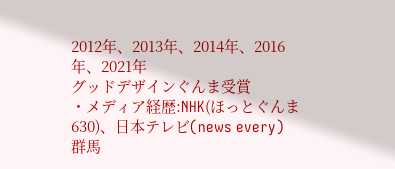2012年、2013年、2014年、2016年、2021年
グッドデザインぐんま受賞
・メディア経歴:NHK(ほっとぐんま630)、日本テレビ(news every)
群馬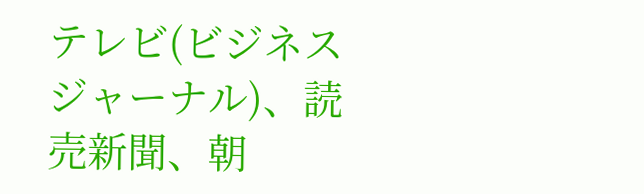テレビ(ビジネスジャーナル)、読売新聞、朝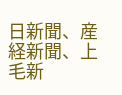日新聞、産経新聞、上毛新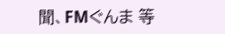聞、FMぐんま 等